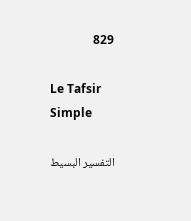829

Le Tafsir Simple

التفسير البسيط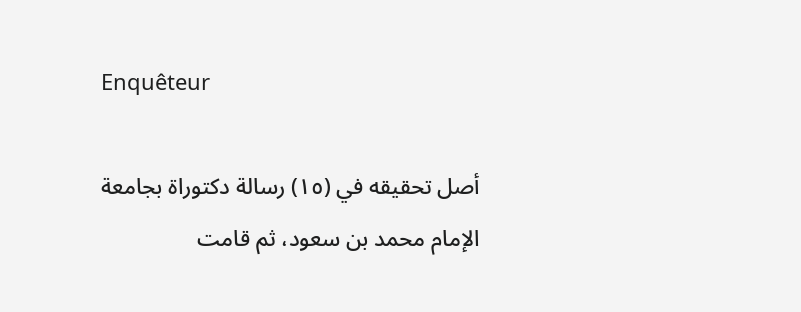Enquêteur

أصل تحقيقه في (١٥) رسالة دكتوراة بجامعة الإمام محمد بن سعود، ثم قامت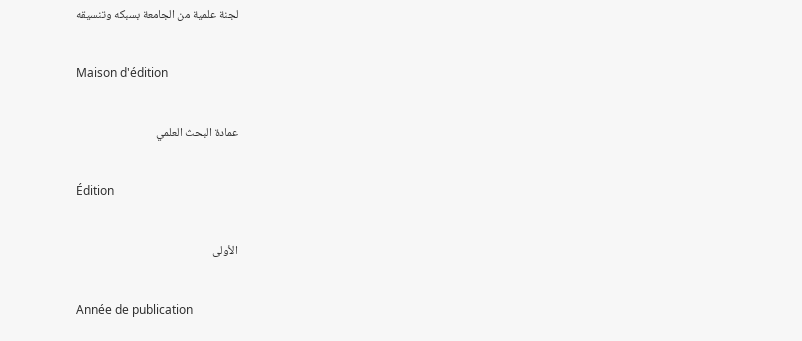لجنة علمية من الجامعة بسبكه وتنسيقه

Maison d'édition

عمادة البحث العلمي

Édition

الأولى

Année de publication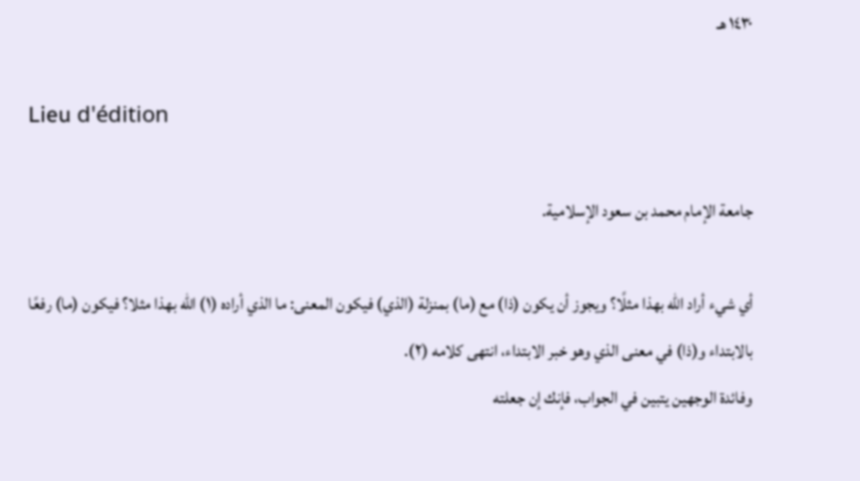١٤٣٠ هـ

Lieu d'édition

جامعة الإمام محمد بن سعود الإسلامية.

أي شيء أراد الله بهذا مثلًا؟ ويجوز أن يكون (ذا) مع (ما) بمنزلة (الذي) فيكون المعنى: ما الذي أراده (١) الله بهذا مثلا؟ فيكون (ما) رفعًا بالابتداء و(ذا) في معنى الذي وهو خبر الابتداء، انتهى كلامه (٢).
وفائدة الوجهين يتبين في الجواب، فإنك إن جعلته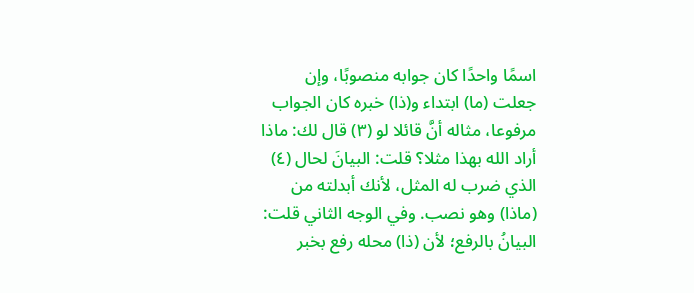اسمًا واحدًا كان جوابه منصوبًا، وإن جعلت (ما) ابتداء و(ذا) خبره كان الجواب مرفوعا، مثاله أنَّ قائلا لو (٣) قال لك: ماذا أراد الله بهذا مثلا؟ قلت: البيانَ لحال (٤) الذي ضرب له المثل، لأنك أبدلته من (ماذا) وهو نصب. وفي الوجه الثاني قلت: البيانُ بالرفع؛ لأن (ذا) محله رفع بخبر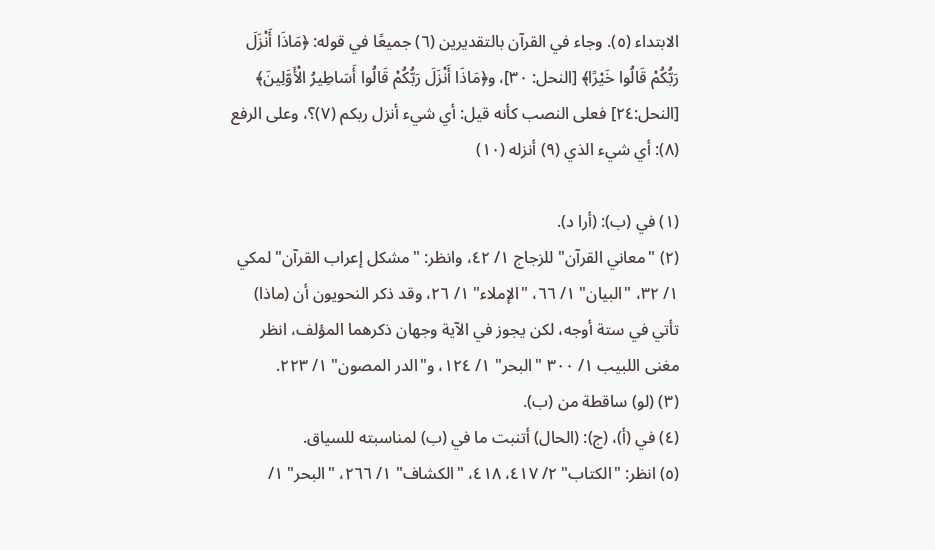الابتداء (٥). وجاء في القرآن بالتقديرين (٦) جميعًا في قوله: ﴿مَاذَا أَنْزَلَ رَبُّكُمْ قَالُوا خَيْرًا﴾ [النحل: ٣٠]، و﴿مَاذَا أَنْزَلَ رَبُّكُمْ قَالُوا أَسَاطِيرُ الْأَوَّلِينَ﴾ [النحل:٢٤] فعلى النصب كأنه قيل: أي شيء أنزل ربكم (٧)؟، وعلى الرفع (٨): أي شيء الذي (٩) أنزله (١٠)

(١) في (ب): (أرا د).
(٢) "معاني القرآن" للزجاج ١/ ٤٢، وانظر: "مشكل إعراب القرآن" لمكي ١/ ٣٢، "البيان" ١/ ٦٦، "الإملاء" ١/ ٢٦، وقد ذكر النحويون أن (ماذا) تأتي في ستة أوجه، لكن يجوز في الآية وجهان ذكرهما المؤلف، انظر مغنى اللبيب ١/ ٣٠٠ "البحر" ١/ ١٢٤، و"الدر المصون" ١/ ٢٢٣.
(٣) (لو) ساقطة من (ب).
(٤) في (أ)، (ج): (الحال) أتنبت ما في (ب) لمناسبته للسياق.
(٥) انظر: "الكتاب" ٢/ ٤١٧، ٤١٨، "الكشاف" ١/ ٢٦٦، "البحر" ١/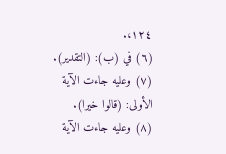١٢٤،.
(٦) في (ب): (التقدير).
(٧) وعليه جاءت الآية الأولى: (قالوا خيرا).
(٨) وعليه جاءت الآية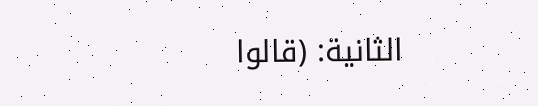الثانية: (قالوا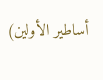أساطير الأولين)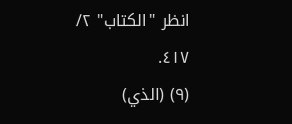انظر "الكتاب" ٢/ ٤١٧.
(٩) (الذي)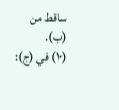ساقط من (ب).
(١٠) في (ج):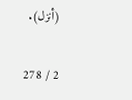(أنزل).

2 / 278